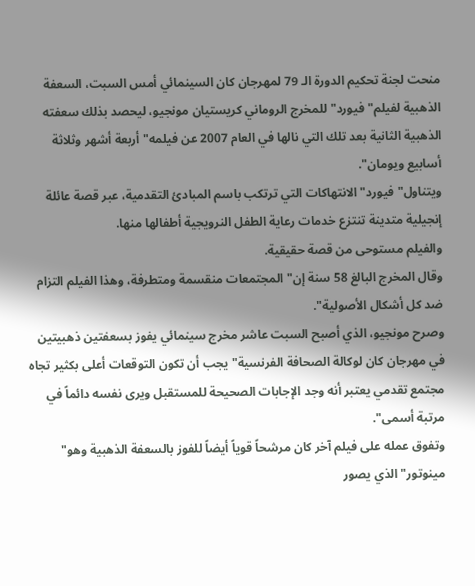منحت لجنة تحكيم الدورة الـ 79 لمهرجان كان السينمائي أمس السبت، السعفة الذهبية لفيلم" فيورد" للمخرج الروماني كريستيان مونجيو، ليحصد بذلك سعفته الذهبية الثانية بعد تلك التي نالها في العام 2007 عن فيلمه" أربعة أشهر وثلاثة أسابيع ويومان".
ويتناول" فيورد" الانتهاكات التي ترتكب باسم المبادئ التقدمية، عبر قصة عائلة إنجيلية متدينة تنتزع خدمات رعاية الطفل النرويجية أطفالها منها.
والفيلم مستوحى من قصة حقيقية.
وقال المخرج البالغ 58 سنة إن" المجتمعات منقسمة ومتطرفة، وهذا الفيلم التزام ضد كل أشكال الأصولية".
وصرح مونجيو، الذي أصبح السبت عاشر مخرج سينمائي يفوز بسعفتين ذهبيتين في مهرجان كان لوكالة الصحافة الفرنسية" يجب أن تكون التوقعات أعلى بكثير تجاه مجتمع تقدمي يعتبر أنه وجد الإجابات الصحيحة للمستقبل ويرى نفسه دائماً في مرتبة أسمى".
وتفوق عمله على فيلم آخر كان مرشحاً قوياً أيضاً للفوز بالسعفة الذهبية وهو" مينوتور" الذي يصور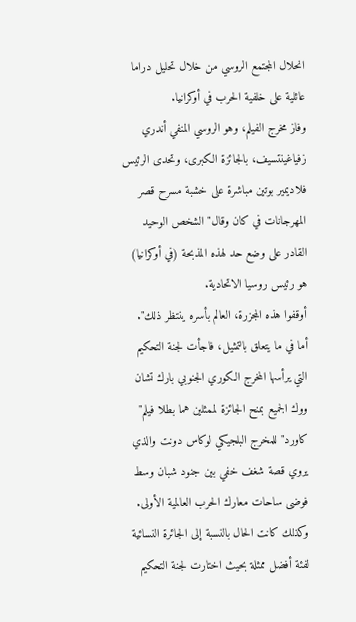انحلال المجتمع الروسي من خلال تحليل دراما عائلية على خلفية الحرب في أوكرانيا.
وفاز مخرج الفيلم، وهو الروسي المنفي أندري زفياغينتسيف، بالجائزة الكبرى، وتحدى الرئيس فلاديمير بوتين مباشرة على خشبة مسرح قصر المهرجانات في كان وقال" الشخص الوحيد القادر على وضع حد لهذه المذبحة (في أوكرانيا) هو رئيس روسيا الاتحادية.
أوقفوا هذه المجزرة، العالم بأسره ينتظر ذلك".
أما في ما يتعلق بالتمثيل، فاجأت لجنة التحكيم التي يرأسها المخرج الكوري الجنوبي بارك تشان ووك الجميع بمنح الجائزة لممثلين هما بطلا فيلم" كاورد" للمخرج البلجيكي لوكاس دونت والذي يروي قصة شغف خفي بين جنود شبان وسط فوضى ساحات معارك الحرب العالمية الأولى.
وكذلك كانت الحال بالنسبة إلى الجائرة النسائية لفئة أفضل ممثلة بحيث اختارت لجنة التحكيم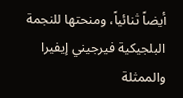أيضاً ثنائياً، ومنحتها للنجمة البلجيكية فيرجيني إيفيرا والممثلة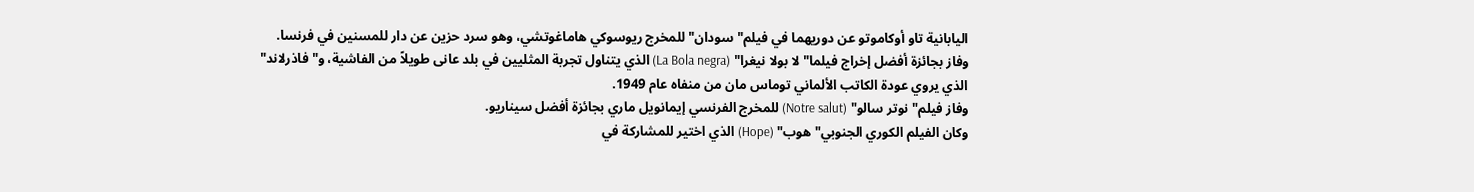اليابانية تاو أوكاموتو عن دوريهما في فيلم" سودان" للمخرج ريوسوكي هاماغوتشي، وهو سرد حزين عن دار للمسنين في فرنسا.
وفاز بجائزة أفضل إخراج فيلما" لا بولا نيغرا" (La Bola negra) الذي يتناول تجربة المثليين في بلد عانى طويلاً من الفاشية، و" فاذرلاند" الذي يروي عودة الكاتب الألماني توماس مان من منفاه عام 1949.
وفاز فيلم" نوتر سالو" (Notre salut) للمخرج الفرنسي إيمانويل ماري بجائزة أفضل سيناريو.
وكان الفيلم الكوري الجنوبي" هوب" (Hope) الذي اختير للمشاركة في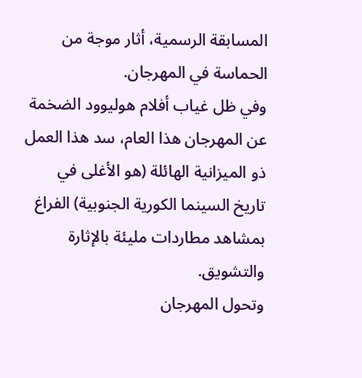المسابقة الرسمية، أثار موجة من الحماسة في المهرجان.
وفي ظل غياب أفلام هوليوود الضخمة عن المهرجان هذا العام، سد هذا العمل ذو الميزانية الهائلة (هو الأغلى في تاريخ السينما الكورية الجنوبية) الفراغ بمشاهد مطاردات مليئة بالإثارة والتشويق.
وتحول المهرجان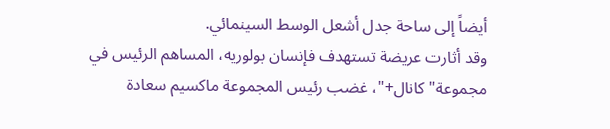أيضاً إلى ساحة جدل أشعل الوسط السينمائي.
وقد أثارت عريضة تستهدف فإنسان بولوريه، المساهم الرئيس في مجموعة" كانال+"، غضب رئيس المجموعة ماكسيم سعادة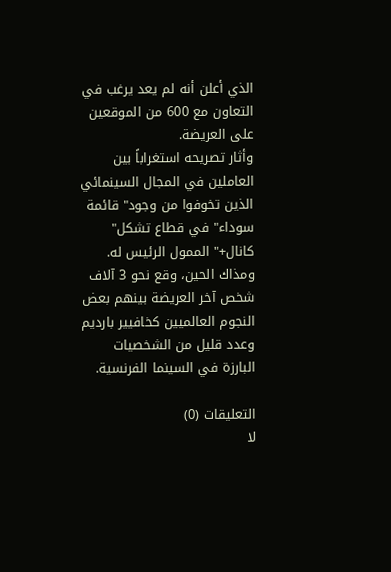الذي أعلن أنه لم يعد يرغب في التعاون مع 600 من الموقعين على العريضة.
وأثار تصريحه استغراباً بين العاملين في المجال السينمائي الذين تخوفوا من وجود" قائمة سوداء" في قطاع تشكل" كانال+" الممول الرئيس له.
ومذاك الحين، وقع نحو 3 آلاف شخص آخر العريضة بينهم بعض النجوم العالميين كخافيير بارديم وعدد قليل من الشخصيات البارزة في السينما الفرنسية.

التعليقات (0)
لا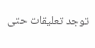توجد تعليقات حتى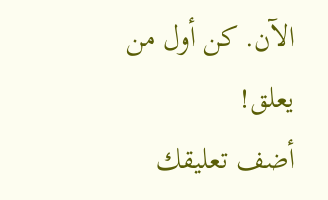الآن. كن أول من يعلق!
أضف تعليقك